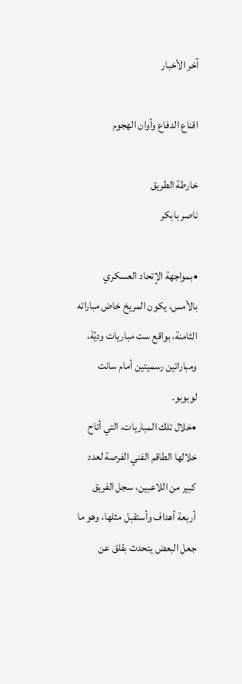آخر الأخبار

اقناع الدفاع وأوان الهجوم

خارطة الطريق
ناصر بابكر

•بمواجهة الإتحاد العسكري بالأمس، يكون المريخ خاض مباراته الثامنة، بواقع ست مباريات وديّة، ومباراتين رسميتين أمام سانت لوبوبو.
•خلال تلك المباريات، التي أتاح خلالها الطاقم الفني الفرصة لعدد كبير من اللاعبين، سجل الفريق أربعة أهداف وأستقبل مثلها، وهو ما جعل البعض يتحدث بقلق عن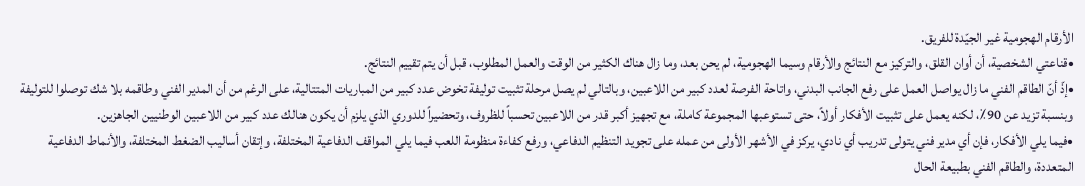الأرقام الهجومية غير الجيّدة للفريق.
•قناعتي الشخصية، أن أوان القلق، والتركيز مع النتائج والأرقام وسيما الهجومية، لم يحن بعد، وما زال هناك الكثير من الوقت والعمل المطلوب، قبل أن يتم تقييم النتائج.
•إذّ أنّ الطاقم الفني ما زال يواصل العمل على رفع الجانب البدني، واتاحة الفرصة لعدد كبير من اللاعبين، وبالتالي لم يصل مرحلة تثبيت توليفة تخوض عدد كبير من المباريات المتتالية، على الرغم من أن المدير الفني وطاقمه بلا شك توصلوا للتوليفة وبنسبة تزيد عن 90٪، لكنه يعمل على تثبيت الأفكار أولاً، حتى تستوعبها المجموعة كاملة، مع تجهيز أكبر قدر من اللاعبين تحسباً للظروف، وتحضيراً للدوري الذي يلزم أن يكون هنالك عدد كبير من اللاعبين الوطنيين الجاهزين.
•فيما يلي الأفكار، فإن أي مدير فني يتولى تدريب أي نادي، يركز في الأشهر الأولى من عمله على تجويد التنظيم الدفاعي، ورفع كفاءة منظومة اللعب فيما يلي المواقف الدفاعية المختلفة، وإتقان أساليب الضغط المختلفة، والأنماط الدفاعية المتعددة، والطاقم الفني بطبيعة الحال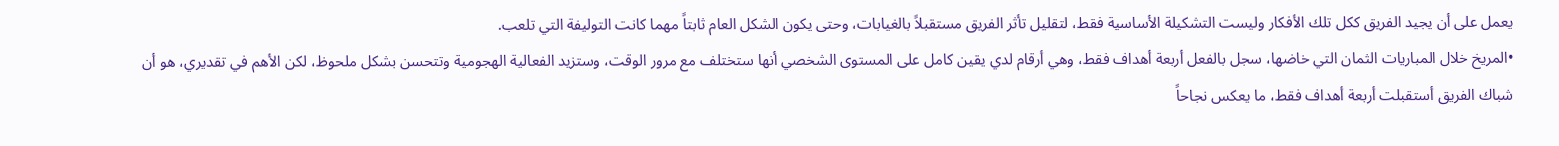يعمل على أن يجيد الفريق ككل تلك الأفكار وليست التشكيلة الأساسية فقط، لتقليل تأثر الفريق مستقبلاً بالغيابات، وحتى يكون الشكل العام ثابتاً مهما كانت التوليفة التي تلعب.
•المريخ خلال المباريات الثمان التي خاضها، سجل بالفعل أربعة أهداف فقط، وهي أرقام لدي يقين كامل على المستوى الشخصي أنها ستختلف مع مرور الوقت، وستزيد الفعالية الهجومية وتتحسن بشكل ملحوظ، لكن الأهم في تقديري، هو أن شباك الفريق أستقبلت أربعة أهداف فقط، ما يعكس نجاحاً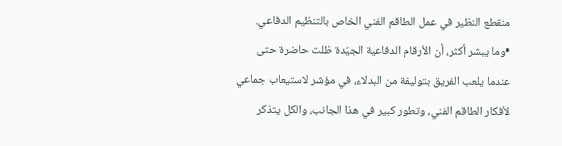منقطع النظير في عمل الطاقم الفني الخاص بالتنظيم الدفاعي.
•وما يبشر أكثر، أن الأرقام الدفاعية الجيّدة ظلت حاضرة حتى عندما يلعب الفريق بتوليفة من البدلاء، في مؤشر لاستيعاب جماعي لأفكار الطاقم الفني، وتطور كبير في هذا الجانب، والكل يتذكر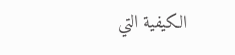الكيفية التي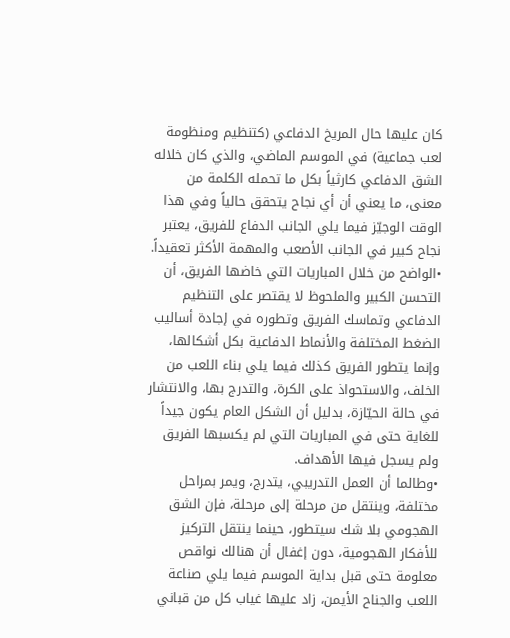كان عليها حال المريخ الدفاعي (كتنظيم ومنظومة لعب جماعية) في الموسم الماضي، والذي كان خلاله الشق الدفاعي كارثياً بكل ما تحمله الكلمة من معنى، ما يعني أن أي نجاح يتحقق حالياً وفي هذا الوقت الوجيّز فيما يلي الجانب الدفاع للفريق، يعتبر نجاح كبير في الجانب الأصعب والمهمة الأكثر تعقيداً.
•الواضح من خلال المباريات التي خاضها الفريق، أن التحسن الكبير والملحوظ لا يقتصر على التنظيم الدفاعي وتماسك الفريق وتطوره في إجادة أساليب الضغط المختلفة والأنماط الدفاعية بكل أشكالها، وإنما يتطور الفريق كذلك فيما يلي بناء اللعب من الخلف، والاستحواذ على الكرة، والتدرج بها، والانتشار في حالة الحيّازة، بدليل أن الشكل العام يكون جيداً للغاية حتى في المباريات التي لم يكسبها الفريق ولم يسجل فيها الأهداف.
•وطالما أن العمل التدريبي، يتدرج، ويمر بمراحل مختلفة، وينتقل من مرحلة إلى مرحلة، فإن الشق الهجومي بلا شك سيتطور، حينما ينتقل التركيز للأفكار الهجومية، دون إغفال أن هنالك نواقص معلومة حتى قبل بداية الموسم فيما يلي صناعة اللعب والجناح الأيمن، زاد عليها غياب كل من قباني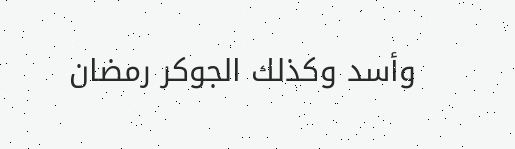وأسد وكذلك الجوكر رمضان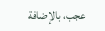عجب، بالإضافة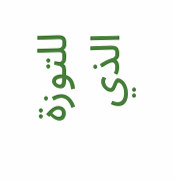للتوزة الذي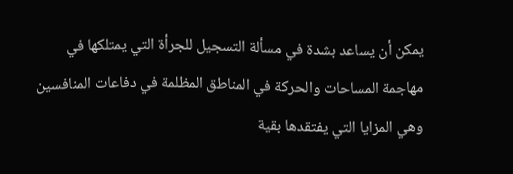يمكن أن يساعد بشدة في مسألة التسجيل للجرأة التي يمتلكها في مهاجمة المساحات والحركة في المناطق المظلمة في دفاعات المنافسين وهي المزايا التي يفتقدها بقية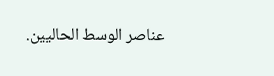عناصر الوسط الحاليين.